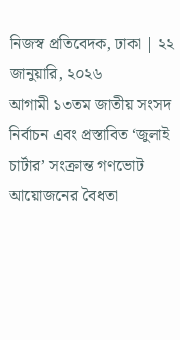নিজস্ব প্রতিবেদক, ঢাকা | ২২ জানুয়ারি, ২০২৬
আগামী ১৩তম জাতীয় সংসদ নির্বাচন এবং প্রস্তাবিত ‘জুলাই চার্টার’ সংক্রান্ত গণভোট আয়োজনের বৈধতা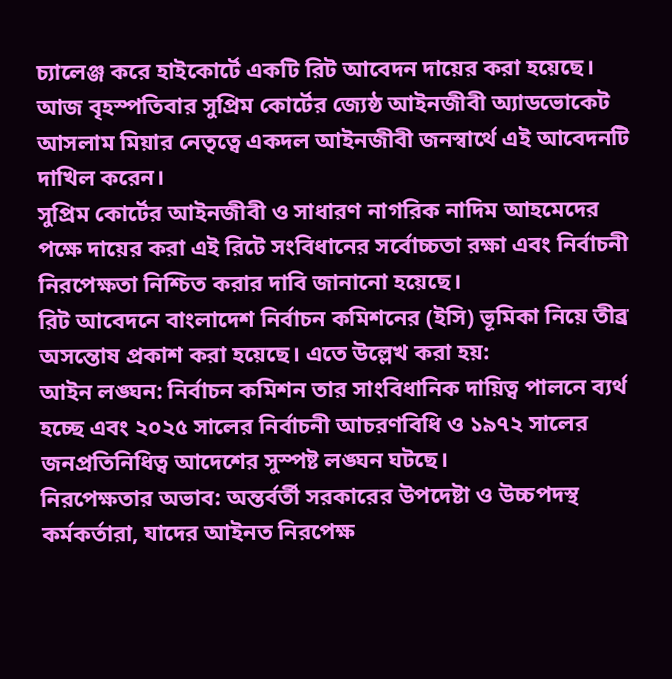চ্যালেঞ্জ করে হাইকোর্টে একটি রিট আবেদন দায়ের করা হয়েছে। আজ বৃহস্পতিবার সুপ্রিম কোর্টের জ্যেষ্ঠ আইনজীবী অ্যাডভোকেট আসলাম মিয়ার নেতৃত্বে একদল আইনজীবী জনস্বার্থে এই আবেদনটি দাখিল করেন।
সুপ্রিম কোর্টের আইনজীবী ও সাধারণ নাগরিক নাদিম আহমেদের পক্ষে দায়ের করা এই রিটে সংবিধানের সর্বোচ্চতা রক্ষা এবং নির্বাচনী নিরপেক্ষতা নিশ্চিত করার দাবি জানানো হয়েছে।
রিট আবেদনে বাংলাদেশ নির্বাচন কমিশনের (ইসি) ভূমিকা নিয়ে তীব্র অসন্তোষ প্রকাশ করা হয়েছে। এতে উল্লেখ করা হয়:
আইন লঙ্ঘন: নির্বাচন কমিশন তার সাংবিধানিক দায়িত্ব পালনে ব্যর্থ হচ্ছে এবং ২০২৫ সালের নির্বাচনী আচরণবিধি ও ১৯৭২ সালের জনপ্রতিনিধিত্ব আদেশের সুস্পষ্ট লঙ্ঘন ঘটছে।
নিরপেক্ষতার অভাব: অন্তর্বর্তী সরকারের উপদেষ্টা ও উচ্চপদস্থ কর্মকর্তারা, যাদের আইনত নিরপেক্ষ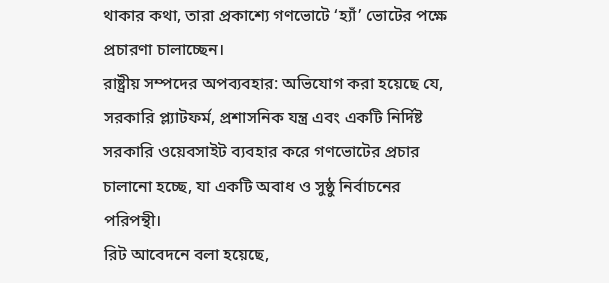থাকার কথা, তারা প্রকাশ্যে গণভোটে ‘হ্যাঁ’ ভোটের পক্ষে প্রচারণা চালাচ্ছেন।
রাষ্ট্রীয় সম্পদের অপব্যবহার: অভিযোগ করা হয়েছে যে, সরকারি প্ল্যাটফর্ম, প্রশাসনিক যন্ত্র এবং একটি নির্দিষ্ট সরকারি ওয়েবসাইট ব্যবহার করে গণভোটের প্রচার চালানো হচ্ছে, যা একটি অবাধ ও সুষ্ঠু নির্বাচনের পরিপন্থী।
রিট আবেদনে বলা হয়েছে,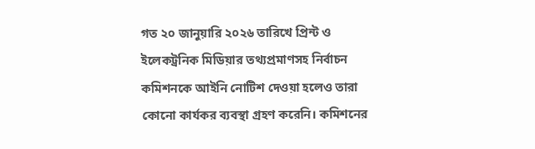গত ২০ জানুয়ারি ২০২৬ তারিখে প্রিন্ট ও ইলেকট্রনিক মিডিয়ার তথ্যপ্রমাণসহ নির্বাচন কমিশনকে আইনি নোটিশ দেওয়া হলেও তারা কোনো কার্যকর ব্যবস্থা গ্রহণ করেনি। কমিশনের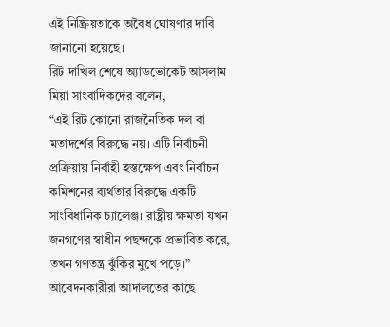এই নিষ্ক্রিয়তাকে অবৈধ ঘোষণার দাবি জানানো হয়েছে।
রিট দাখিল শেষে অ্যাডভোকেট আসলাম মিয়া সাংবাদিকদের বলেন,
“এই রিট কোনো রাজনৈতিক দল বা মতাদর্শের বিরুদ্ধে নয়। এটি নির্বাচনী প্রক্রিয়ায় নির্বাহী হস্তক্ষেপ এবং নির্বাচন কমিশনের ব্যর্থতার বিরুদ্ধে একটি সাংবিধানিক চ্যালেঞ্জ। রাষ্ট্রীয় ক্ষমতা যখন জনগণের স্বাধীন পছন্দকে প্রভাবিত করে, তখন গণতন্ত্র ঝুঁকির মুখে পড়ে।”
আবেদনকারীরা আদালতের কাছে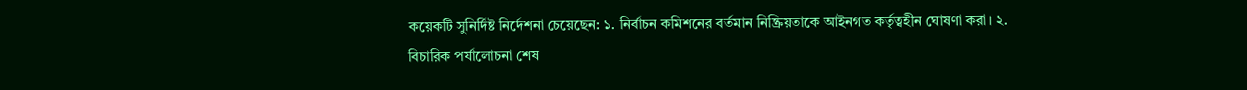কয়েকটি সুনির্দিষ্ট নির্দেশনা চেয়েছেন: ১. নির্বাচন কমিশনের বর্তমান নিষ্ক্রিয়তাকে আইনগত কর্তৃত্বহীন ঘোষণা করা। ২. বিচারিক পর্যালোচনা শেষ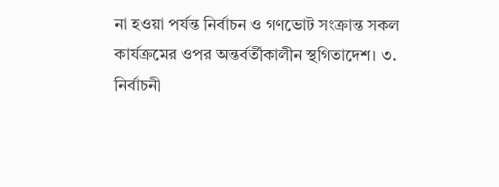না হওয়া পর্যন্ত নির্বাচন ও গণভোট সংক্রান্ত সকল কার্যক্রমের ওপর অন্তর্বর্তীকালীন স্থগিতাদেশ। ৩. নির্বাচনী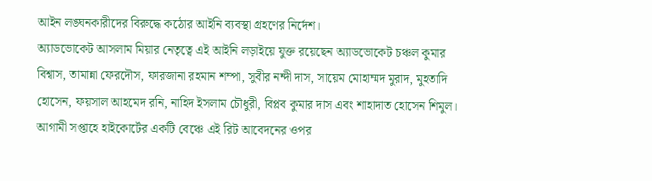আইন লঙ্ঘনকারীদের বিরুদ্ধে কঠোর আইনি ব্যবস্থা গ্রহণের নির্দেশ।
অ্যাডভোকেট আসলাম মিয়ার নেতৃত্বে এই আইনি লড়াইয়ে যুক্ত রয়েছেন অ্যাডভোকেট চঞ্চল কুমার বিশ্বাস, তামান্না ফেরদৌস, ফারজানা রহমান শম্পা, সুবীর নন্দী দাস, সায়েম মোহাম্মদ মুরাদ, মুহতাদি হোসেন, ফয়সাল আহমেদ রনি, নাহিদ ইসলাম চৌধুরী, বিপ্লব কুমার দাস এবং শাহাদাত হোসেন শিমুল।
আগামী সপ্তাহে হাইকোর্টের একটি বেঞ্চে এই রিট আবেদনের ওপর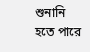শুনানি হতে পারে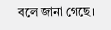বলে জানা গেছে।